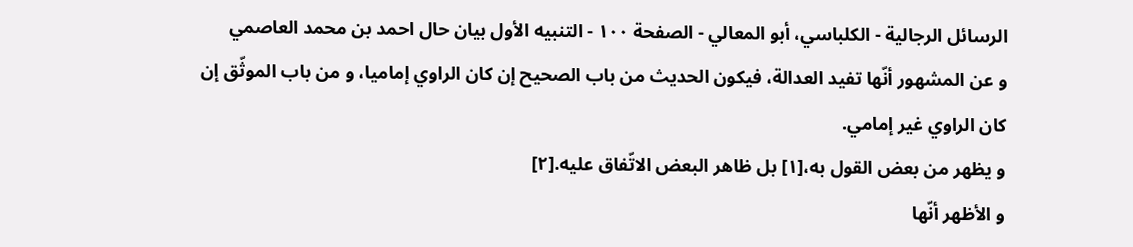الرسائل الرجالية - الكلباسي، أبو المعالي - الصفحة ١٠٠ - التنبيه الأول بيان حال احمد بن محمد العاصمي
و عن المشهور أنّها تفيد العدالة، فيكون الحديث من باب الصحيح إن كان الراوي إماميا، و من باب الموثّق إن كان الراوي غير إمامي.
و يظهر من بعض القول به،[١] بل ظاهر البعض الاتّفاق عليه.[٢]
و الأظهر أنّها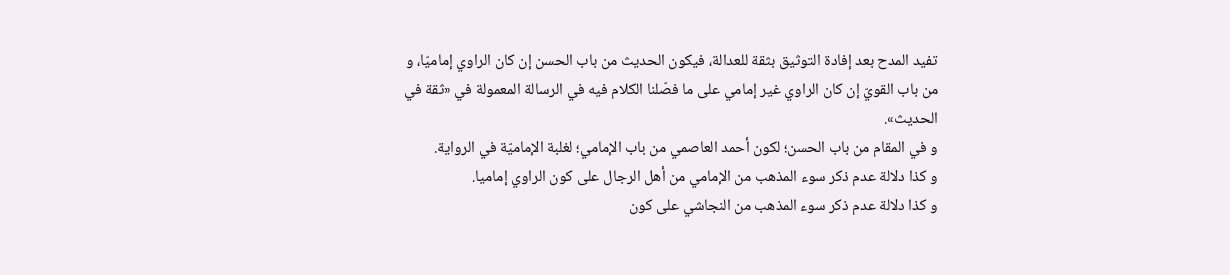تفيد المدح بعد إفادة التوثيق بثقة للعدالة، فيكون الحديث من باب الحسن إن كان الراوي إماميّا، و من باب القويّ إن كان الراوي غير إمامي على ما فصّلنا الكلام فيه في الرسالة المعمولة في «ثقة في الحديث».
و في المقام من باب الحسن؛ لكون أحمد العاصمي من باب الإمامي؛ لغلبة الإماميّة في الرواية.
و كذا دلالة عدم ذكر سوء المذهب من الإمامي من أهل الرجال على كون الراوي إماميا.
و كذا دلالة عدم ذكر سوء المذهب من النجاشي على كون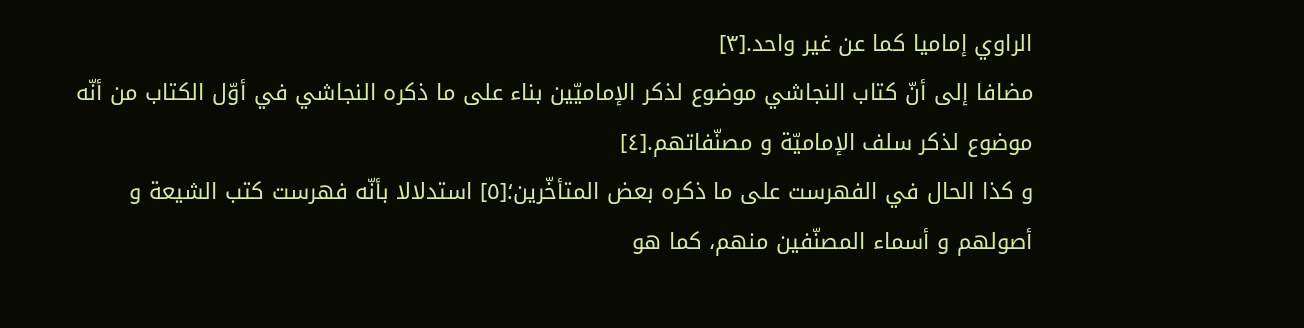الراوي إماميا كما عن غير واحد.[٣]
مضافا إلى أنّ كتاب النجاشي موضوع لذكر الإماميّين بناء على ما ذكره النجاشي في أوّل الكتاب من أنّه موضوع لذكر سلف الإماميّة و مصنّفاتهم.[٤]
و كذا الحال في الفهرست على ما ذكره بعض المتأخّرين؛[٥] استدلالا بأنّه فهرست كتب الشيعة و أصولهم و أسماء المصنّفين منهم، كما هو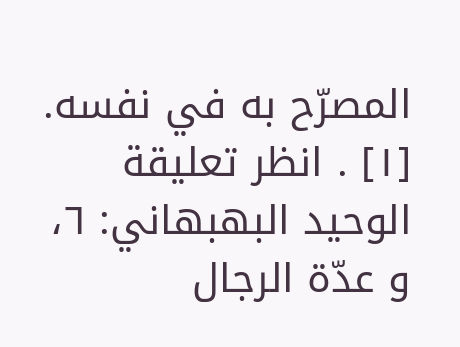المصرّح به في نفسه.
[١] . انظر تعليقة الوحيد البهبهاني: ٦، و عدّة الرجال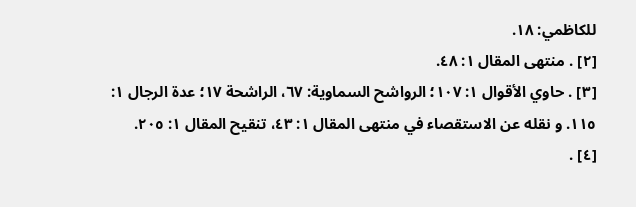للكاظمي: ١٨.
[٢] . منتهى المقال ١: ٤٨.
[٣] . حاوي الأقوال ١: ١٠٧؛ الرواشح السماوية: ٦٧، الراشحة ١٧؛ عدة الرجال ١: ١١٥. و نقله عن الاستقصاء في منتهى المقال ١: ٤٣، تنقيح المقال ١: ٢٠٥.
[٤] .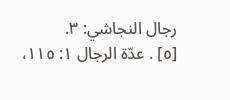رجال النجاشي: ٣.
[٥] . عدّة الرجال ١: ١١٥،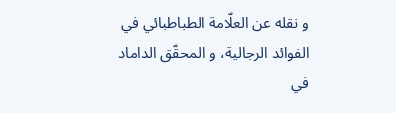و نقله عن العلّامة الطباطبائي في الفوائد الرجالية، و المحقّق الداماد في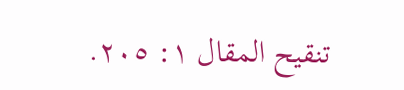تنقيح المقال ١: ٢٠٥.